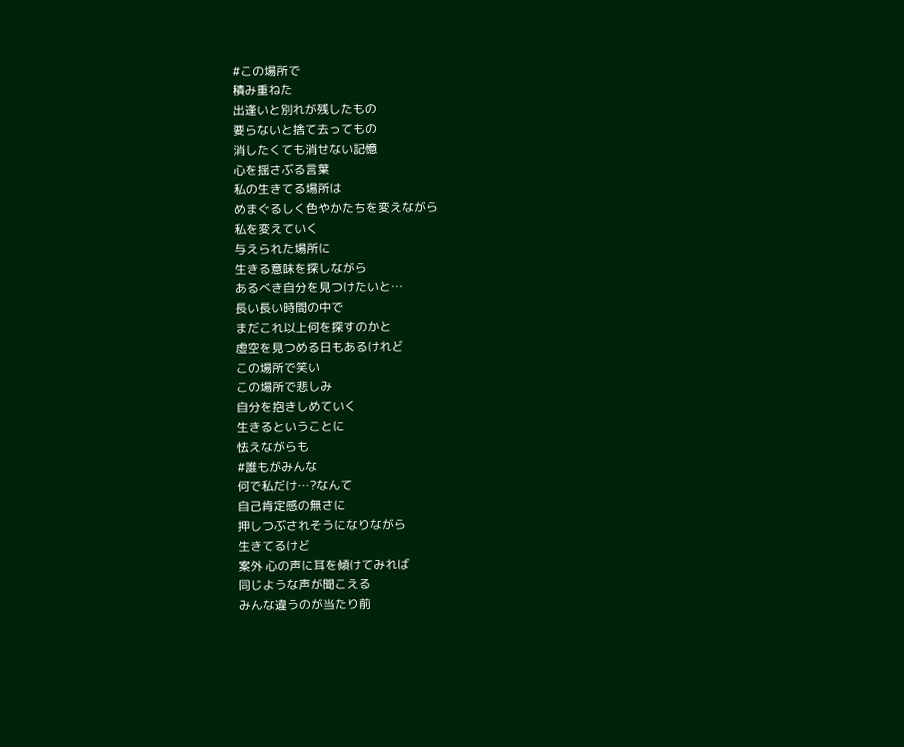#この場所で
積み重ねた
出逢いと別れが残したもの
要らないと捨て去ってもの
消したくても消せない記憶
心を揺さぶる言葉
私の生きてる場所は
めまぐるしく色やかたちを変えながら
私を変えていく
与えられた場所に
生きる意味を探しながら
あるべき自分を見つけたいと…
長い長い時間の中で
まだこれ以上何を探すのかと
虚空を見つめる日もあるけれど
この場所で笑い
この場所で悲しみ
自分を抱きしめていく
生きるということに
怯えながらも
#誰もがみんな
何で私だけ…?なんて
自己肯定感の無さに
押しつぶされそうになりながら
生きてるけど
案外 心の声に耳を傾けてみれば
同じような声が聞こえる
みんな違うのが当たり前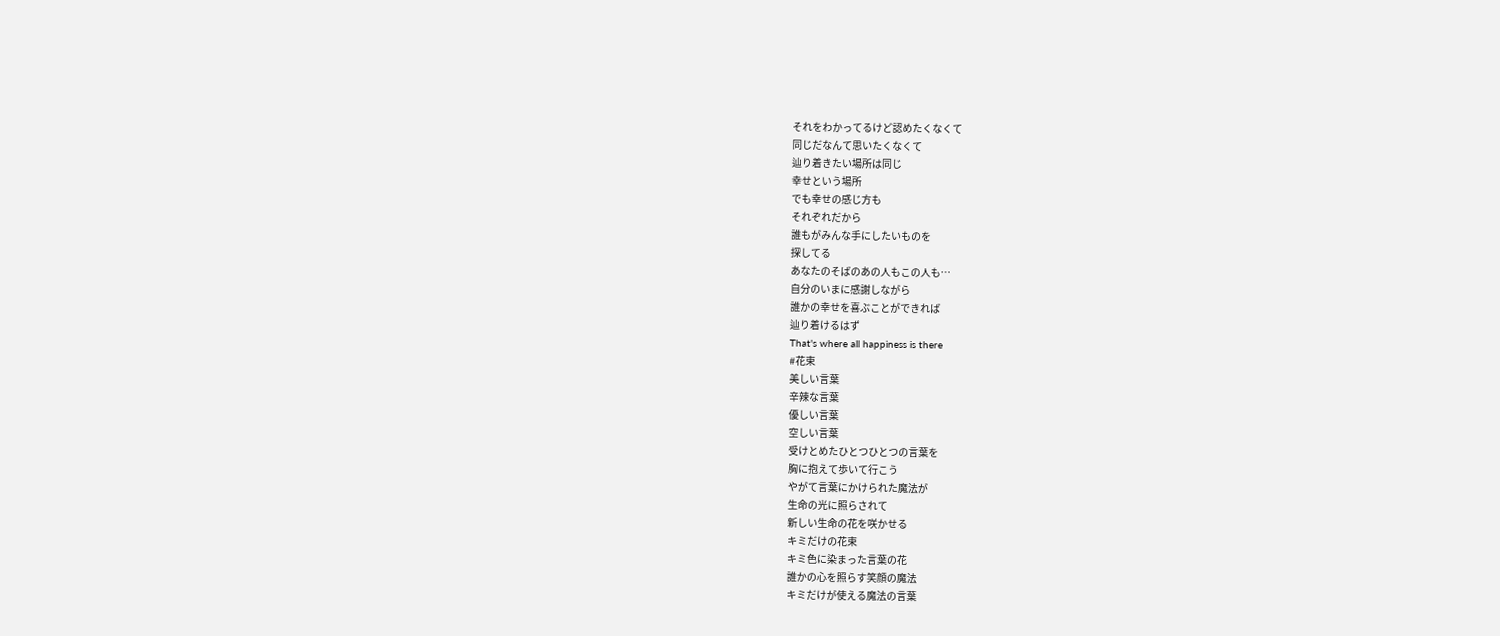それをわかってるけど認めたくなくて
同じだなんて思いたくなくて
辿り着きたい場所は同じ
幸せという場所
でも幸せの感じ方も
それぞれだから
誰もがみんな手にしたいものを
探してる
あなたのそばのあの人もこの人も…
自分のいまに感謝しながら
誰かの幸せを喜ぶことができれば
辿り着けるはず
That's where all happiness is there
#花束
美しい言葉
辛辣な言葉
優しい言葉
空しい言葉
受けとめたひとつひとつの言葉を
胸に抱えて歩いて行こう
やがて言葉にかけられた魔法が
生命の光に照らされて
新しい生命の花を咲かせる
キミだけの花束
キミ色に染まった言葉の花
誰かの心を照らす笑顔の魔法
キミだけが使える魔法の言葉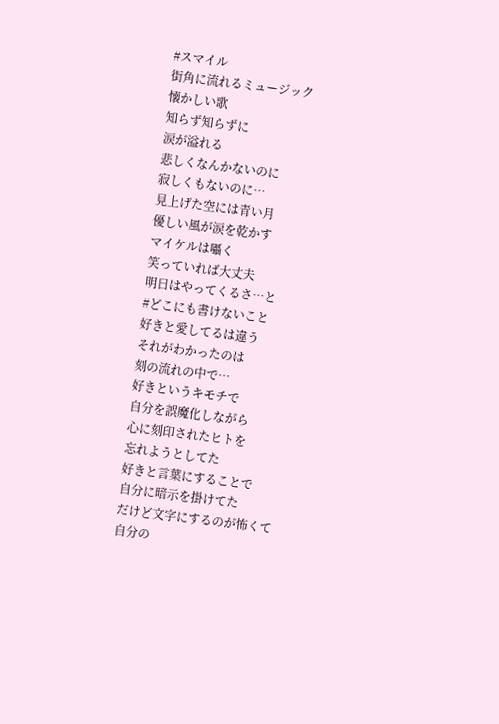#スマイル
街角に流れるミュージック
懐かしい歌
知らず知らずに
涙が溢れる
悲しくなんかないのに
寂しくもないのに…
見上げた空には青い月
優しい風が涙を乾かす
マイケルは囁く
笑っていれば大丈夫
明日はやってくるさ…と
#どこにも書けないこと
好きと愛してるは違う
それがわかったのは
刻の流れの中で…
好きというキモチで
自分を誤魔化しながら
心に刻印されたヒトを
忘れようとしてた
好きと言葉にすることで
自分に暗示を掛けてた
だけど文字にするのが怖くて
自分の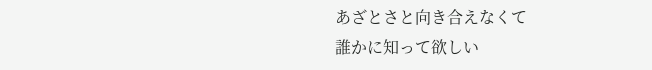あざとさと向き合えなくて
誰かに知って欲しい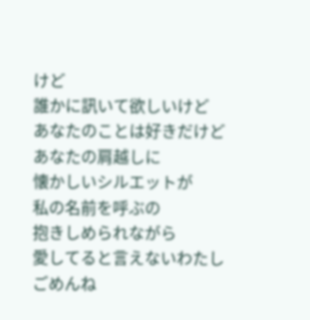けど
誰かに訊いて欲しいけど
あなたのことは好きだけど
あなたの肩越しに
懐かしいシルエットが
私の名前を呼ぶの
抱きしめられながら
愛してると言えないわたし
ごめんね